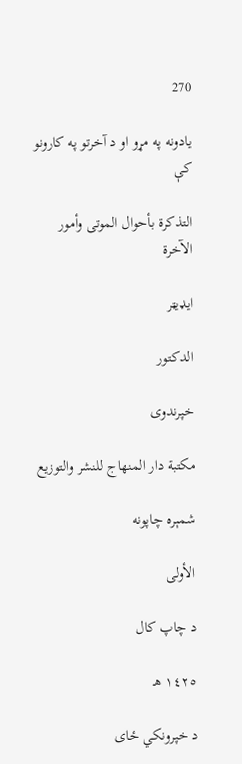270

یادونه په مړو او د آخرتو په کارونو کې

التذكرة بأحوال الموتى وأمور الآخرة

ایډیټر

الدكتور

خپرندوی

مكتبة دار المنهاج للنشر والتوزيع

شمېره چاپونه

الأولى

د چاپ کال

١٤٢٥ هـ

د خپرونکي ځای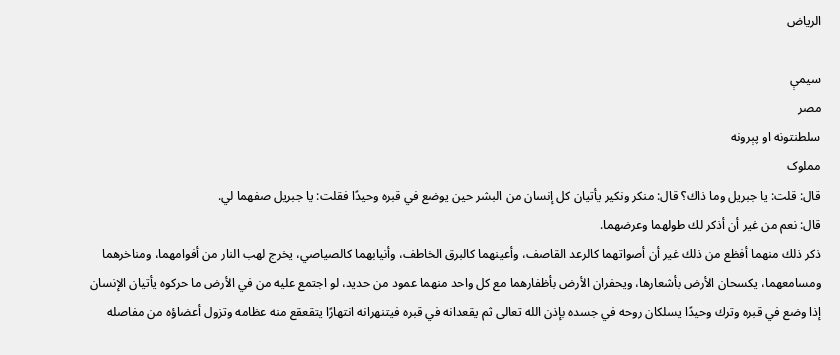الرياض

سیمې
مصر
سلطنتونه او پېرونه
مملوک
قال: قلت: يا جبريل وما ذاك؟ قال: منكر ونكير يأتيان كل إنسان من البشر حين يوضع في قبره وحيدًا فقلت: يا جبريل صفهما لي.
قال: نعم من غير أن أذكر لك طولهما وعرضهما.
ذكر ذلك منهما أفظع من ذلك غير أن أصواتهما كالرعد القاصف، وأعينهما كالبرق الخاطف، وأنيابهما كالصياصي، يخرج لهب النار من أفوامهما، ومناخرهما ومسامعهما، يكسحان الأرض بأشعارها، ويحفران الأرض بأظفارهما مع كل واحد منهما عمود من حديد، لو اجتمع عليه من في الأرض ما حركوه يأتيان الإنسان إذا وضع في قبره وترك وحيدًا يسلكان روحه في جسده بإذن الله تعالى ثم يقعدانه في قبره فيتنهرانه انتهارًا يتقعقع منه عظامه وتزول أعضاؤه من مفاصله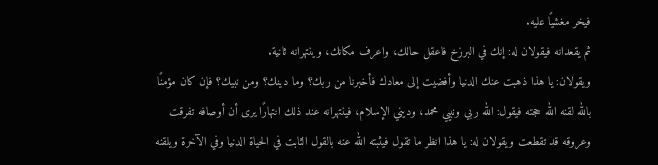فيخر مغشيًا عليه.
ثم يقعدانه فيقولان له: إنك في البرزخ فاعقل حالك، واعرف مكانك، وينتهرانه ثانية.
ويقولان: يا هذا ذهبت عنك الدنيا وأفضيت إلى معادك فأخبرنا من ربك؟ وما دينك؟ ومن نبيك؟ فإن كان مؤمنًا بالله لقنه الله حجته فيقول: الله ربي ونبيي محمد، وديني الإسلام، فينتهرانه عند ذلك انتهارًا يرى أن أوصافه تفرقت وعروقه قد تقطعت ويقولان له: يا هذا انظر ما تقول فيثبته الله عنه بالقول الثابت في الحياة الدنيا وفي الآخرة ويلقنه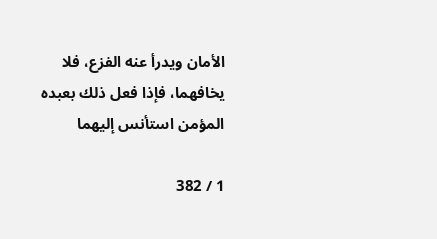الأمان ويدرأ عنه الفزع، فلا يخافهما، فإذا فعل ذلك بعبده المؤمن استأنس إليهما

1 / 382